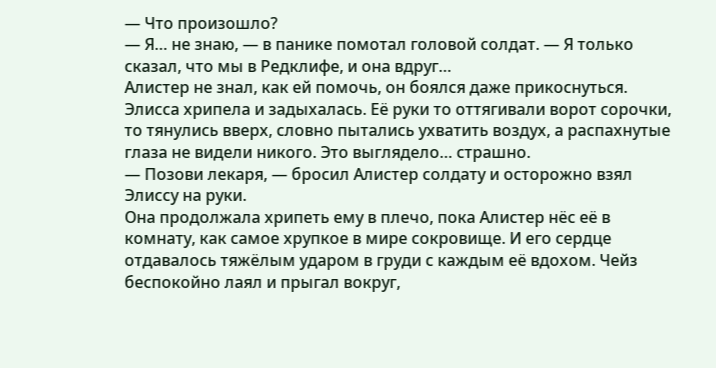— Что произошло?
— Я… не знаю, — в панике помотал головой солдат. — Я только сказал, что мы в Редклифе, и она вдруг…
Алистер не знал, как ей помочь, он боялся даже прикоснуться. Элисса хрипела и задыхалась. Её руки то оттягивали ворот сорочки, то тянулись вверх, словно пытались ухватить воздух, а распахнутые глаза не видели никого. Это выглядело… страшно.
— Позови лекаря, — бросил Алистер солдату и осторожно взял Элиссу на руки.
Она продолжала хрипеть ему в плечо, пока Алистер нёс её в комнату, как самое хрупкое в мире сокровище. И его сердце отдавалось тяжёлым ударом в груди с каждым её вдохом. Чейз беспокойно лаял и прыгал вокруг,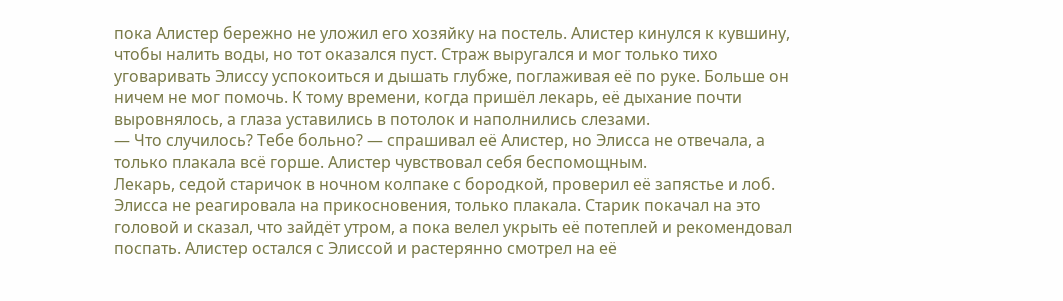пока Алистер бережно не уложил его хозяйку на постель. Алистер кинулся к кувшину, чтобы налить воды, но тот оказался пуст. Страж выругался и мог только тихо уговаривать Элиссу успокоиться и дышать глубже, поглаживая её по руке. Больше он ничем не мог помочь. К тому времени, когда пришёл лекарь, её дыхание почти выровнялось, а глаза уставились в потолок и наполнились слезами.
— Что случилось? Тебе больно? — спрашивал её Алистер, но Элисса не отвечала, а только плакала всё горше. Алистер чувствовал себя беспомощным.
Лекарь, седой старичок в ночном колпаке с бородкой, проверил её запястье и лоб. Элисса не реагировала на прикосновения, только плакала. Старик покачал на это головой и сказал, что зайдёт утром, а пока велел укрыть её потеплей и рекомендовал поспать. Алистер остался с Элиссой и растерянно смотрел на её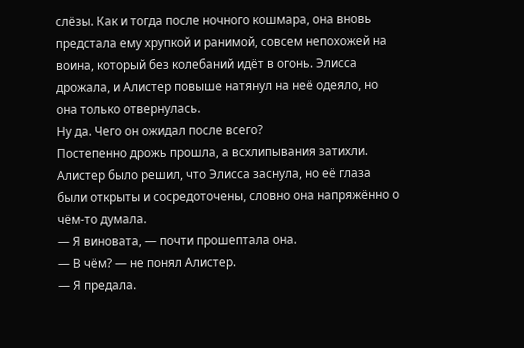слёзы. Как и тогда после ночного кошмара, она вновь предстала ему хрупкой и ранимой, совсем непохожей на воина, который без колебаний идёт в огонь. Элисса дрожала, и Алистер повыше натянул на неё одеяло, но она только отвернулась.
Ну да. Чего он ожидал после всего?
Постепенно дрожь прошла, а всхлипывания затихли. Алистер было решил, что Элисса заснула, но её глаза были открыты и сосредоточены, словно она напряжённо о чём-то думала.
— Я виновата, — почти прошептала она.
— В чём? — не понял Алистер.
— Я предала.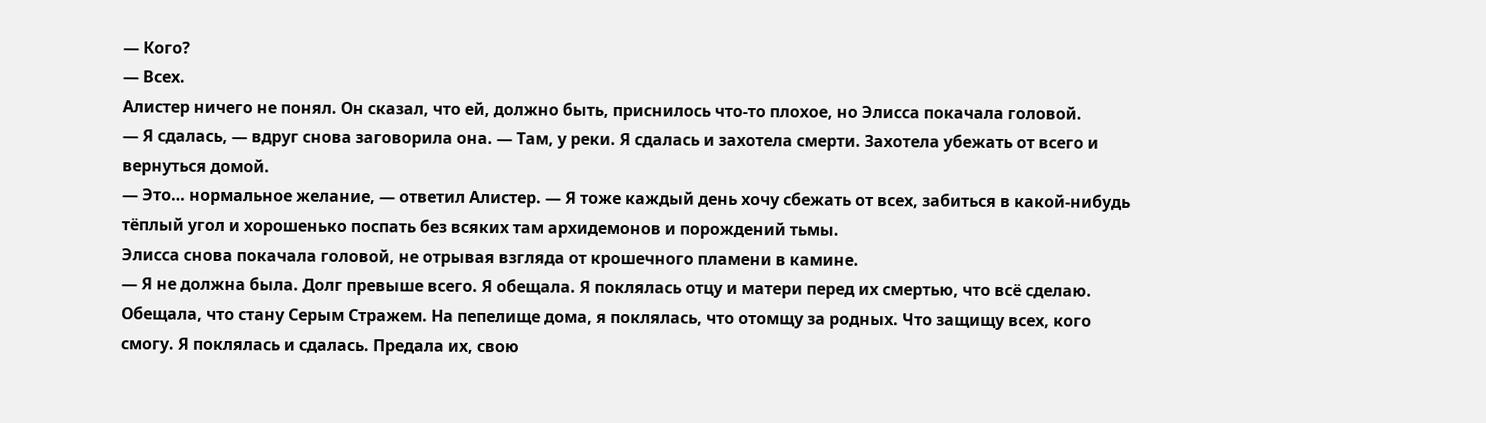— Кого?
— Всех.
Алистер ничего не понял. Он сказал, что ей, должно быть, приснилось что-то плохое, но Элисса покачала головой.
— Я сдалась, — вдруг снова заговорила она. — Там, у реки. Я сдалась и захотела смерти. Захотела убежать от всего и вернуться домой.
— Это… нормальное желание, — ответил Алистер. — Я тоже каждый день хочу сбежать от всех, забиться в какой-нибудь тёплый угол и хорошенько поспать без всяких там архидемонов и порождений тьмы.
Элисса снова покачала головой, не отрывая взгляда от крошечного пламени в камине.
— Я не должна была. Долг превыше всего. Я обещала. Я поклялась отцу и матери перед их смертью, что всё сделаю. Обещала, что стану Серым Стражем. На пепелище дома, я поклялась, что отомщу за родных. Что защищу всех, кого смогу. Я поклялась и сдалась. Предала их, свою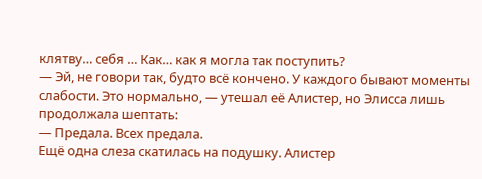клятву… себя … Как… как я могла так поступить?
— Эй, не говори так, будто всё кончено. У каждого бывают моменты слабости. Это нормально, — утешал её Алистер, но Элисса лишь продолжала шептать:
— Предала. Всех предала.
Ещё одна слеза скатилась на подушку. Алистер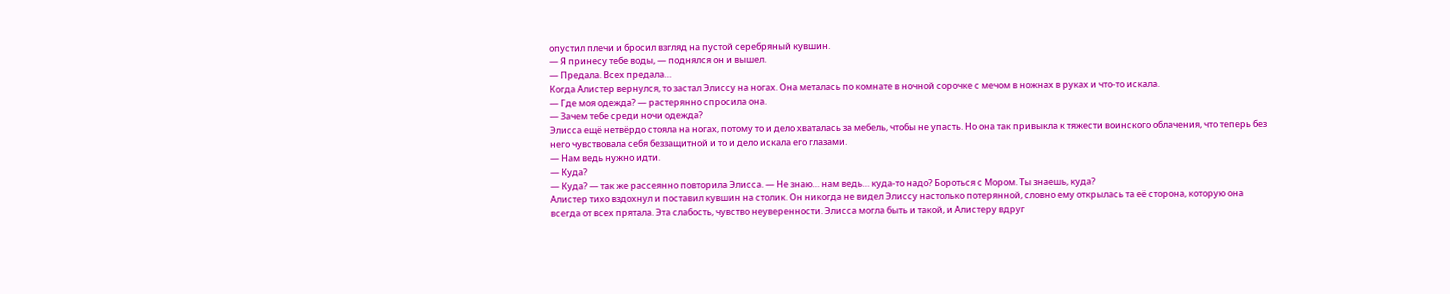опустил плечи и бросил взгляд на пустой серебряный кувшин.
— Я принесу тебе воды, — поднялся он и вышел.
— Предала. Всех предала…
Когда Алистер вернулся, то застал Элиссу на ногах. Она металась по комнате в ночной сорочке с мечом в ножнах в руках и что-то искала.
— Где моя одежда? — растерянно спросила она.
— Зачем тебе среди ночи одежда?
Элисса ещё нетвёрдо стояла на ногах, потому то и дело хваталась за мебель, чтобы не упасть. Но она так привыкла к тяжести воинского облачения, что теперь без него чувствовала себя беззащитной и то и дело искала его глазами.
— Нам ведь нужно идти.
— Куда?
— Куда? — так же рассеянно повторила Элисса. — Не знаю… нам ведь… куда-то надо? Бороться с Мором. Ты знаешь, куда?
Алистер тихо вздохнул и поставил кувшин на столик. Он никогда не видел Элиссу настолько потерянной, словно ему открылась та её сторона, которую она всегда от всех прятала. Эта слабость, чувство неуверенности. Элисса могла быть и такой, и Алистеру вдруг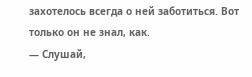захотелось всегда о ней заботиться. Вот только он не знал, как.
— Слушай,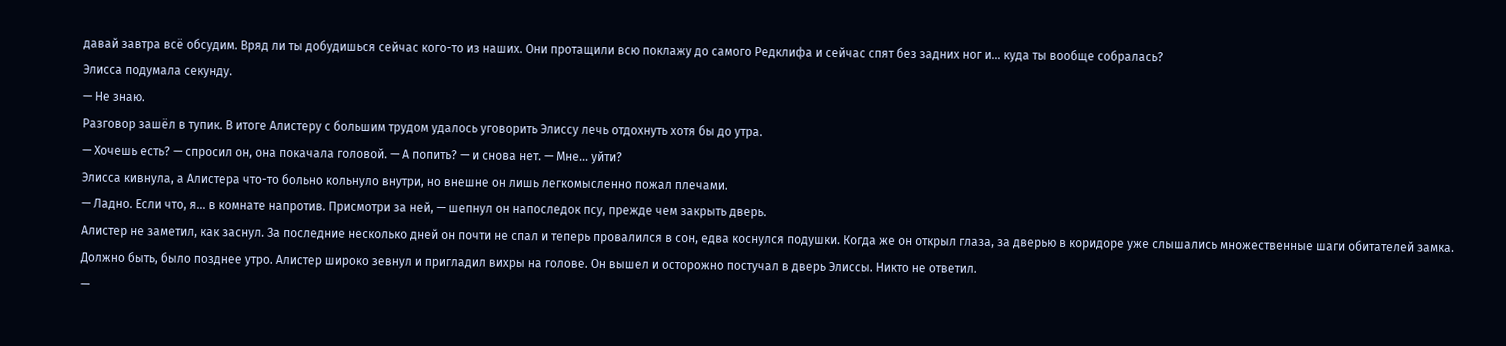давай завтра всё обсудим. Вряд ли ты добудишься сейчас кого-то из наших. Они протащили всю поклажу до самого Редклифа и сейчас спят без задних ног и… куда ты вообще собралась?
Элисса подумала секунду.
— Не знаю.
Разговор зашёл в тупик. В итоге Алистеру с большим трудом удалось уговорить Элиссу лечь отдохнуть хотя бы до утра.
— Хочешь есть? — спросил он, она покачала головой. — А попить? — и снова нет. — Мне… уйти?
Элисса кивнула, а Алистера что-то больно кольнуло внутри, но внешне он лишь легкомысленно пожал плечами.
— Ладно. Если что, я… в комнате напротив. Присмотри за ней, — шепнул он напоследок псу, прежде чем закрыть дверь.
Алистер не заметил, как заснул. За последние несколько дней он почти не спал и теперь провалился в сон, едва коснулся подушки. Когда же он открыл глаза, за дверью в коридоре уже слышались множественные шаги обитателей замка. Должно быть, было позднее утро. Алистер широко зевнул и пригладил вихры на голове. Он вышел и осторожно постучал в дверь Элиссы. Никто не ответил.
—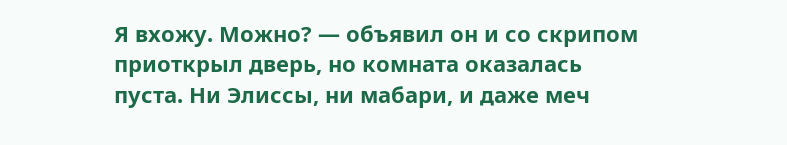Я вхожу. Можно? — объявил он и со скрипом приоткрыл дверь, но комната оказалась пуста. Ни Элиссы, ни мабари, и даже меч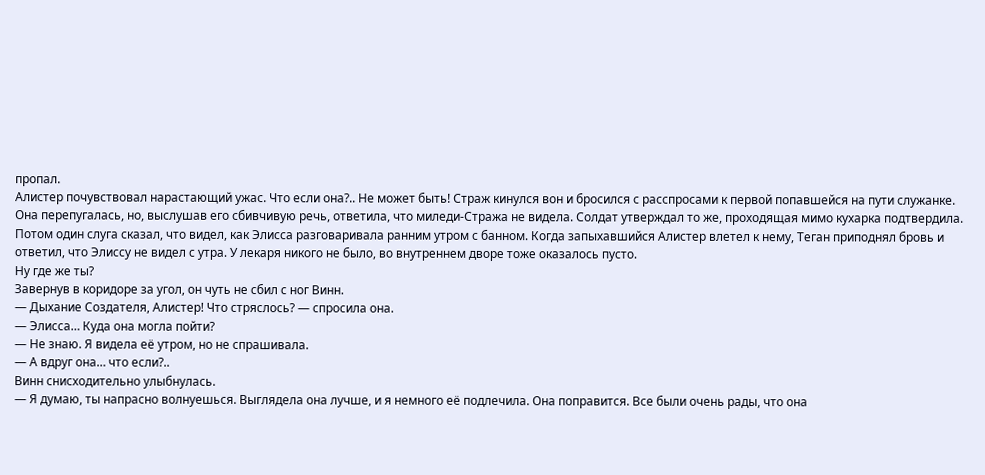пропал.
Алистер почувствовал нарастающий ужас. Что если она?.. Не может быть! Страж кинулся вон и бросился с расспросами к первой попавшейся на пути служанке. Она перепугалась, но, выслушав его сбивчивую речь, ответила, что миледи-Стража не видела. Солдат утверждал то же, проходящая мимо кухарка подтвердила. Потом один слуга сказал, что видел, как Элисса разговаривала ранним утром с банном. Когда запыхавшийся Алистер влетел к нему, Теган приподнял бровь и ответил, что Элиссу не видел с утра. У лекаря никого не было, во внутреннем дворе тоже оказалось пусто.
Ну где же ты?
Завернув в коридоре за угол, он чуть не сбил с ног Винн.
— Дыхание Создателя, Алистер! Что стряслось? — спросила она.
— Элисса… Куда она могла пойти?
— Не знаю. Я видела её утром, но не спрашивала.
— А вдруг она… что если?..
Винн снисходительно улыбнулась.
— Я думаю, ты напрасно волнуешься. Выглядела она лучше, и я немного её подлечила. Она поправится. Все были очень рады, что она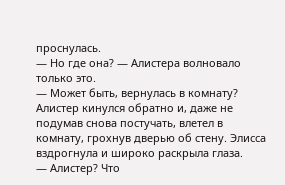проснулась.
— Но где она? — Алистера волновало только это.
— Может быть, вернулась в комнату?
Алистер кинулся обратно и, даже не подумав снова постучать, влетел в комнату, грохнув дверью об стену. Элисса вздрогнула и широко раскрыла глаза.
— Алистер? Что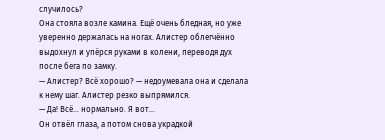случилось?
Она стояла возле камина. Ещё очень бледная, но уже уверенно держалась на ногах. Алистер облегчённо выдохнул и упёрся руками в колени, переводя дух после бега по замку.
— Алистер? Всё хорошо? — недоумевала она и сделала к нему шаг. Алистер резко выпрямился.
— Да! Всё… нормально. Я вот…
Он отвёл глаза, а потом снова украдкой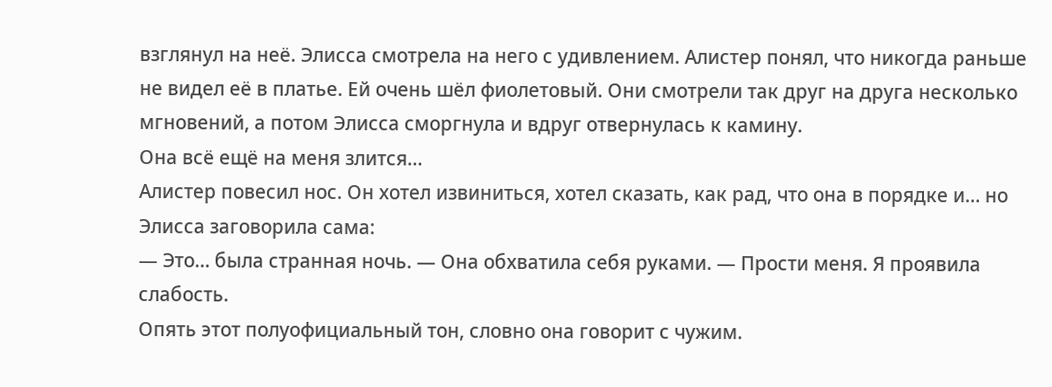взглянул на неё. Элисса смотрела на него с удивлением. Алистер понял, что никогда раньше не видел её в платье. Ей очень шёл фиолетовый. Они смотрели так друг на друга несколько мгновений, а потом Элисса сморгнула и вдруг отвернулась к камину.
Она всё ещё на меня злится…
Алистер повесил нос. Он хотел извиниться, хотел сказать, как рад, что она в порядке и… но Элисса заговорила сама:
— Это… была странная ночь. — Она обхватила себя руками. — Прости меня. Я проявила слабость.
Опять этот полуофициальный тон, словно она говорит с чужим.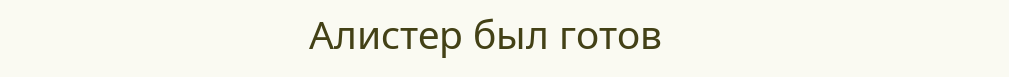Алистер был готов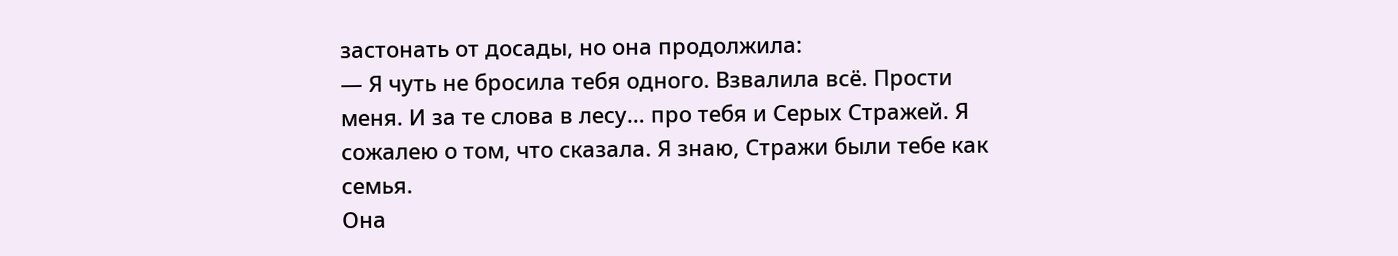застонать от досады, но она продолжила:
— Я чуть не бросила тебя одного. Взвалила всё. Прости меня. И за те слова в лесу… про тебя и Серых Стражей. Я сожалею о том, что сказала. Я знаю, Стражи были тебе как семья.
Она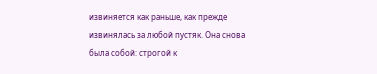извиняется как раньше, как прежде извинялась за любой пустяк. Она снова была собой: строгой к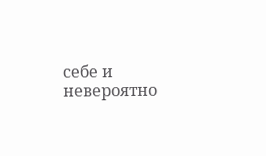себе и невероятно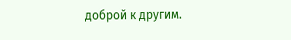доброй к другим.